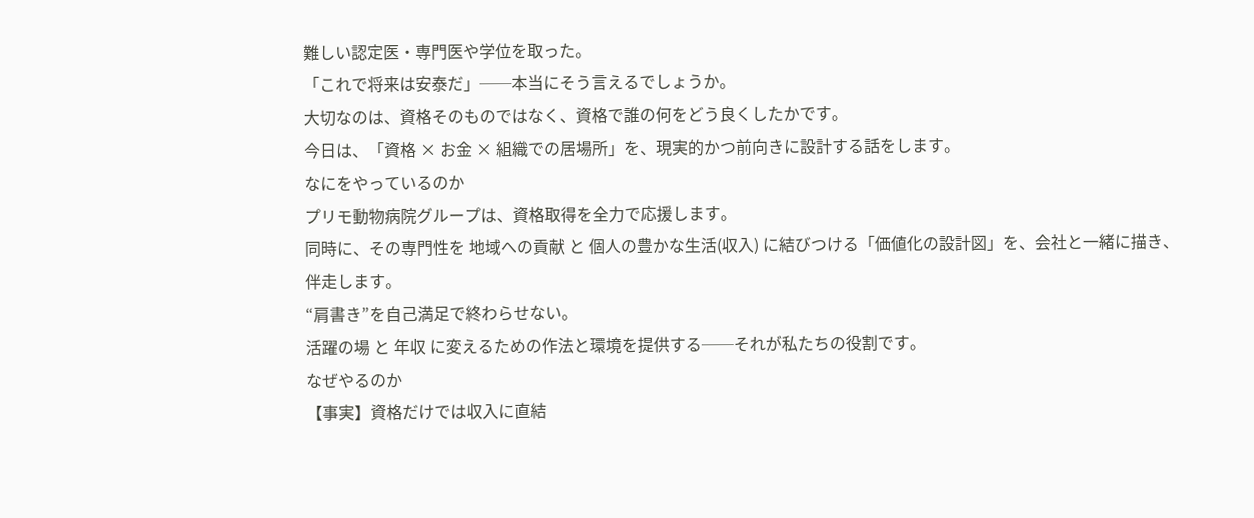難しい認定医・専門医や学位を取った。
「これで将来は安泰だ」──本当にそう言えるでしょうか。
大切なのは、資格そのものではなく、資格で誰の何をどう良くしたかです。
今日は、「資格 × お金 × 組織での居場所」を、現実的かつ前向きに設計する話をします。
なにをやっているのか
プリモ動物病院グループは、資格取得を全力で応援します。
同時に、その専門性を 地域への貢献 と 個人の豊かな生活(収入) に結びつける「価値化の設計図」を、会社と一緒に描き、伴走します。
“肩書き”を自己満足で終わらせない。
活躍の場 と 年収 に変えるための作法と環境を提供する──それが私たちの役割です。
なぜやるのか
【事実】資格だけでは収入に直結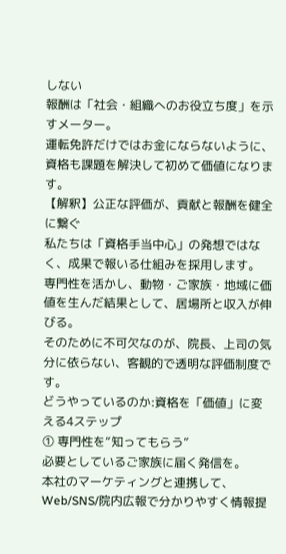しない
報酬は「社会・組織へのお役立ち度」を示すメーター。
運転免許だけではお金にならないように、資格も課題を解決して初めて価値になります。
【解釈】公正な評価が、貢献と報酬を健全に繋ぐ
私たちは「資格手当中心」の発想ではなく、成果で報いる仕組みを採用します。
専門性を活かし、動物・ご家族・地域に価値を生んだ結果として、居場所と収入が伸びる。
そのために不可欠なのが、院長、上司の気分に依らない、客観的で透明な評価制度です。
どうやっているのか:資格を「価値」に変える4ステップ
① 専門性を“知ってもらう”
必要としているご家族に届く発信を。
本社のマーケティングと連携して、Web/SNS/院内広報で分かりやすく情報提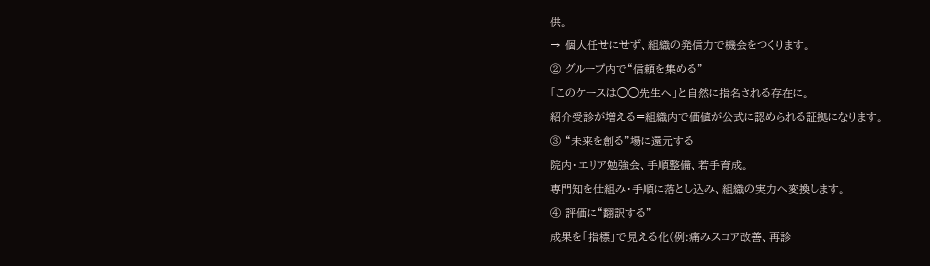供。
→ 個人任せにせず、組織の発信力で機会をつくります。
② グループ内で“信頼を集める”
「このケースは◯◯先生へ」と自然に指名される存在に。
紹介受診が増える=組織内で価値が公式に認められる証拠になります。
③ “未来を創る”場に還元する
院内・エリア勉強会、手順整備、若手育成。
専門知を仕組み・手順に落とし込み、組織の実力へ変換します。
④ 評価に“翻訳する”
成果を「指標」で見える化(例:痛みスコア改善、再診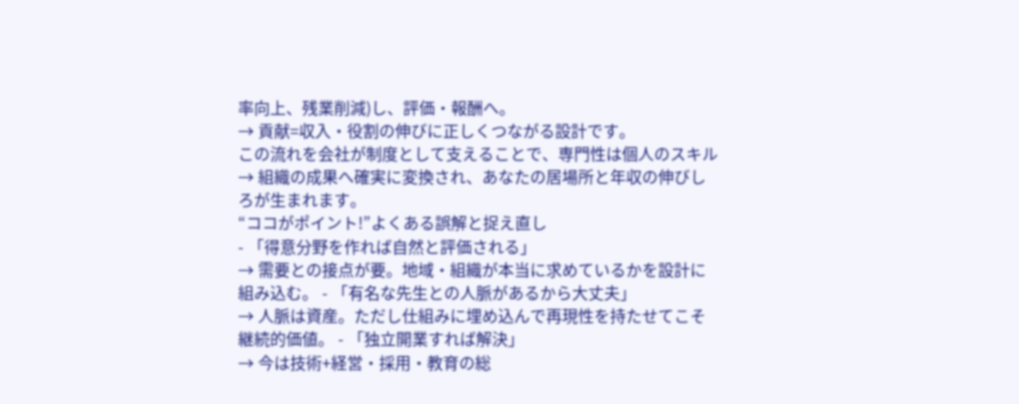率向上、残業削減)し、評価・報酬へ。
→ 貢献=収入・役割の伸びに正しくつながる設計です。
この流れを会社が制度として支えることで、専門性は個人のスキル → 組織の成果へ確実に変換され、あなたの居場所と年収の伸びしろが生まれます。
“ココがポイント!”よくある誤解と捉え直し
- 「得意分野を作れば自然と評価される」
→ 需要との接点が要。地域・組織が本当に求めているかを設計に組み込む。 - 「有名な先生との人脈があるから大丈夫」
→ 人脈は資産。ただし仕組みに埋め込んで再現性を持たせてこそ継続的価値。 - 「独立開業すれば解決」
→ 今は技術+経営・採用・教育の総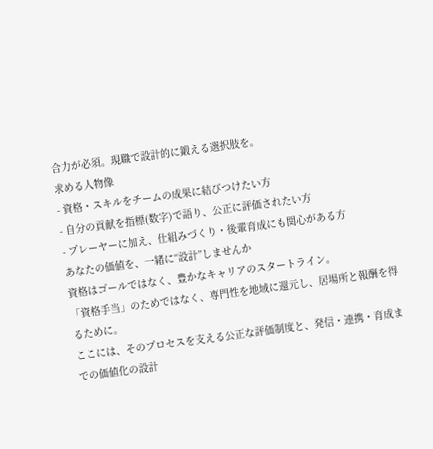合力が必須。現職で設計的に鍛える選択肢を。
求める人物像
- 資格・スキルをチームの成果に結びつけたい方
- 自分の貢献を指標(数字)で語り、公正に評価されたい方
- プレーヤーに加え、仕組みづくり・後輩育成にも関心がある方
あなたの価値を、一緒に“設計”しませんか
資格はゴールではなく、豊かなキャリアのスタートライン。
「資格手当」のためではなく、専門性を地域に還元し、居場所と報酬を得るために。
ここには、そのプロセスを支える公正な評価制度と、発信・連携・育成までの価値化の設計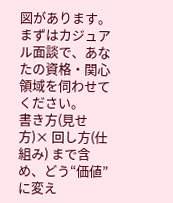図があります。
まずはカジュアル面談で、あなたの資格・関心領域を伺わせてください。
書き方(見せ方)× 回し方(仕組み) まで含め、どう“価値”に変え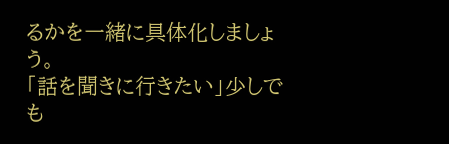るかを一緒に具体化しましょう。
「話を聞きに行きたい」少しでも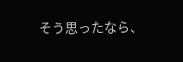そう思ったなら、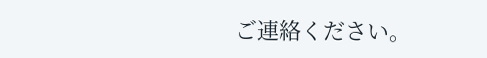ご連絡ください。